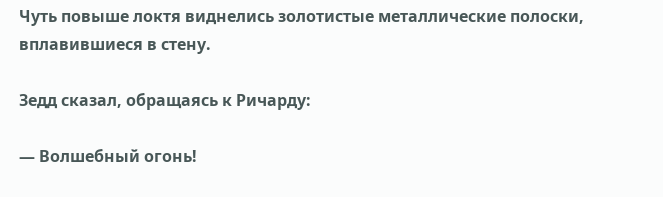Чуть повыше локтя виднелись золотистые металлические полоски, вплавившиеся в стену.

Зедд сказал, обращаясь к Ричарду:

— Волшебный огонь!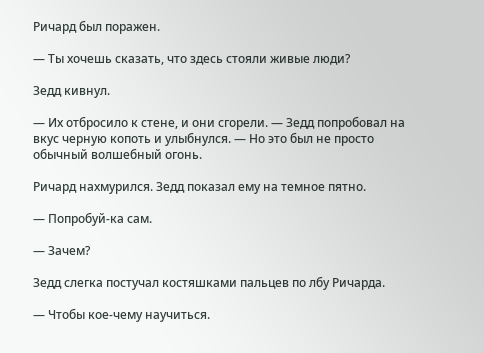Ричард был поражен.

— Ты хочешь сказать, что здесь стояли живые люди?

Зедд кивнул.

— Их отбросило к стене, и они сгорели. — Зедд попробовал на вкус черную копоть и улыбнулся. — Но это был не просто обычный волшебный огонь.

Ричард нахмурился. Зедд показал ему на темное пятно.

— Попробуй-ка сам.

— Зачем?

Зедд слегка постучал костяшками пальцев по лбу Ричарда.

— Чтобы кое-чему научиться.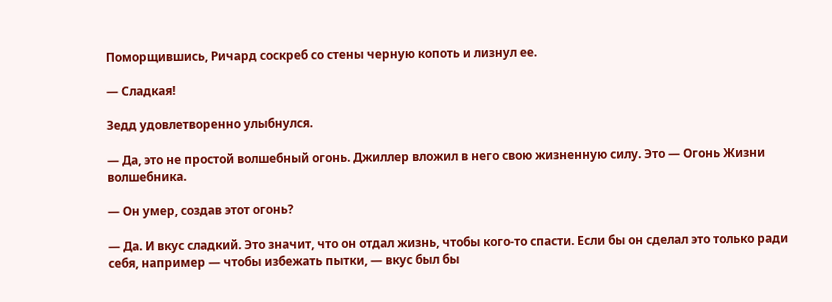Поморщившись, Ричард соскреб со стены черную копоть и лизнул ее.

— Сладкая!

Зедд удовлетворенно улыбнулся.

— Да, это не простой волшебный огонь. Джиллер вложил в него свою жизненную силу. Это — Огонь Жизни волшебника.

— Он умер, создав этот огонь?

— Да. И вкус сладкий. Это значит, что он отдал жизнь, чтобы кого-то спасти. Если бы он сделал это только ради себя, например — чтобы избежать пытки, — вкус был бы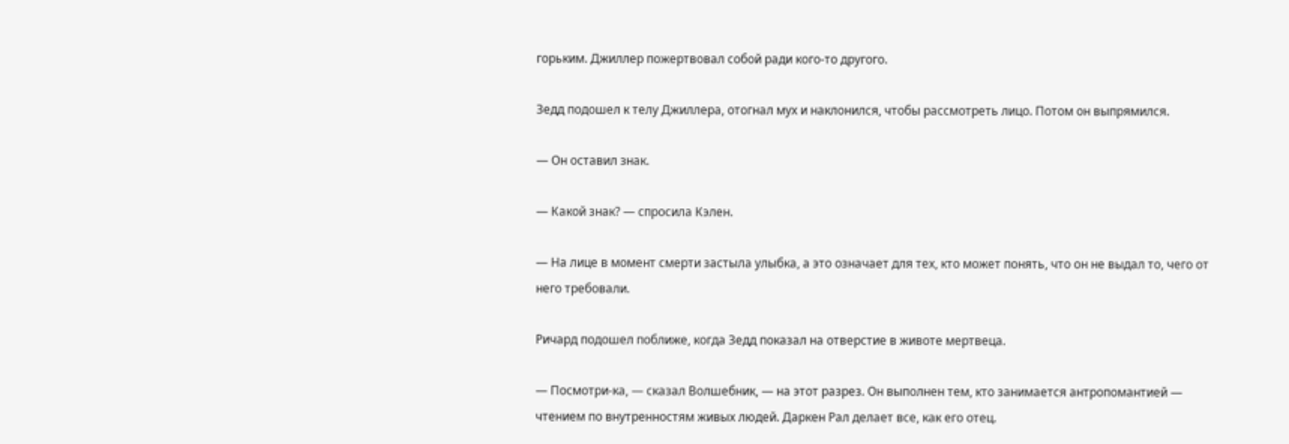горьким. Джиллер пожертвовал собой ради кого-то другого.

Зедд подошел к телу Джиллера, отогнал мух и наклонился, чтобы рассмотреть лицо. Потом он выпрямился.

— Он оставил знак.

— Какой знак? — спросила Кэлен.

— На лице в момент смерти застыла улыбка, а это означает для тех, кто может понять, что он не выдал то, чего от него требовали.

Ричард подошел поближе, когда Зедд показал на отверстие в животе мертвеца.

— Посмотри-ка, — сказал Волшебник, — на этот разрез. Он выполнен тем, кто занимается антропомантией — чтением по внутренностям живых людей. Даркен Рал делает все, как его отец.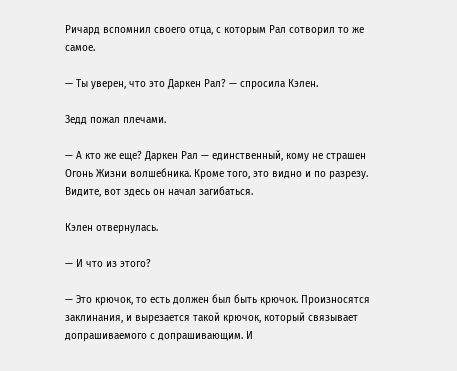Ричард вспомнил своего отца, с которым Рал сотворил то же самое.

— Ты уверен, что это Даркен Рал? — спросила Кэлен.

Зедд пожал плечами.

— А кто же еще? Даркен Рал — единственный, кому не страшен Огонь Жизни волшебника. Кроме того, это видно и по разрезу. Видите, вот здесь он начал загибаться.

Кэлен отвернулась.

— И что из этого?

— Это крючок, то есть должен был быть крючок. Произносятся заклинания, и вырезается такой крючок, который связывает допрашиваемого с допрашивающим. И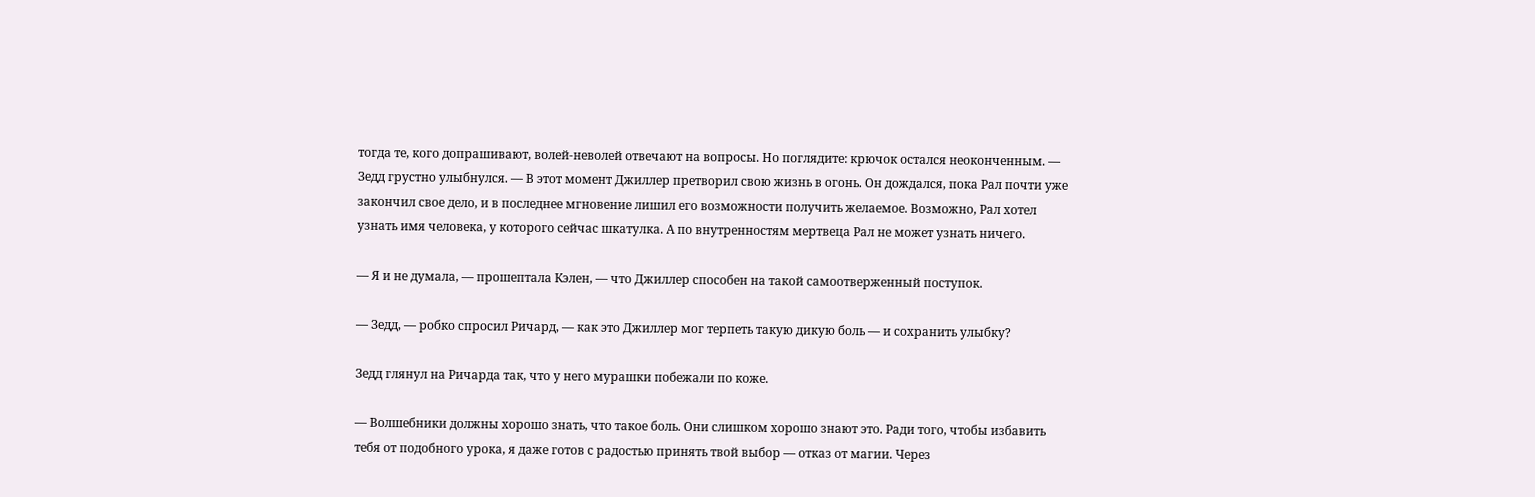тогда те, кого допрашивают, волей-неволей отвечают на вопросы. Но поглядите: крючок остался неоконченным. — Зедд грустно улыбнулся. — В этот момент Джиллер претворил свою жизнь в огонь. Он дождался, пока Рал почти уже закончил свое дело, и в последнее мгновение лишил его возможности получить желаемое. Возможно, Рал хотел узнать имя человека, у которого сейчас шкатулка. А по внутренностям мертвеца Рал не может узнать ничего.

— Я и не думала, — прошептала Кэлен, — что Джиллер способен на такой самоотверженный поступок.

— Зедд, — робко спросил Ричард, — как это Джиллер мог терпеть такую дикую боль — и сохранить улыбку?

Зедд глянул на Ричарда так, что у него мурашки побежали по коже.

— Волшебники должны хорошо знать, что такое боль. Они слишком хорошо знают это. Ради того, чтобы избавить тебя от подобного урока, я даже готов с радостью принять твой выбор — отказ от магии. Через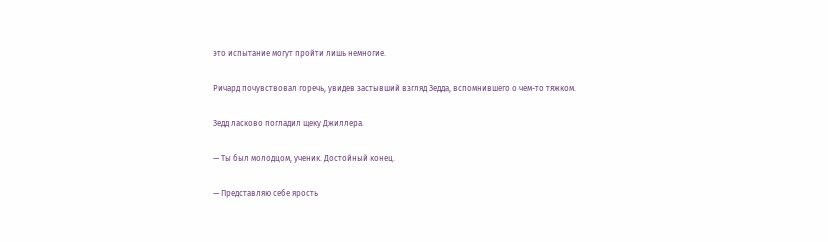это испытание могут пройти лишь немногие.

Ричард почувствовал горечь, увидев застывший взгляд Зедда, вспомнившего о чем-то тяжком.

Зедд ласково погладил щеку Джиллера.

— Ты был молодцом, ученик. Достойный конец.

— Представляю себе ярость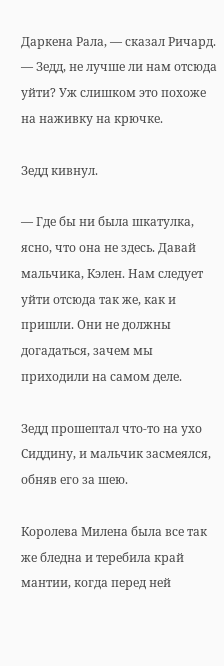Даркена Рала, — сказал Ричард. — Зедд, не лучше ли нам отсюда уйти? Уж слишком это похоже на наживку на крючке.

Зедд кивнул.

— Где бы ни была шкатулка, ясно, что она не здесь. Давай мальчика, Кэлен. Нам следует уйти отсюда так же, как и пришли. Они не должны догадаться, зачем мы приходили на самом деле.

Зедд прошептал что-то на ухо Сиддину, и мальчик засмеялся, обняв его за шею.

Королева Милена была все так же бледна и теребила край мантии, когда перед ней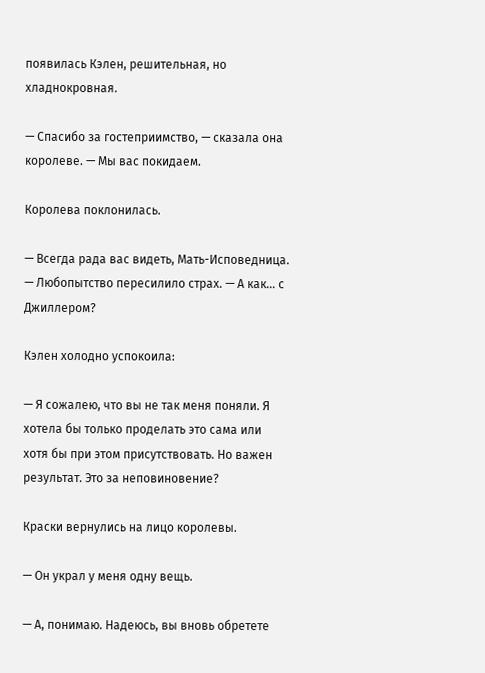появилась Кэлен, решительная, но хладнокровная.

— Спасибо за гостеприимство, — сказала она королеве. — Мы вас покидаем.

Королева поклонилась.

— Всегда рада вас видеть, Мать-Исповедница. — Любопытство пересилило страх. — А как... с Джиллером?

Кэлен холодно успокоила:

— Я сожалею, что вы не так меня поняли. Я хотела бы только проделать это сама или хотя бы при этом присутствовать. Но важен результат. Это за неповиновение?

Краски вернулись на лицо королевы.

— Он украл у меня одну вещь.

— А, понимаю. Надеюсь, вы вновь обретете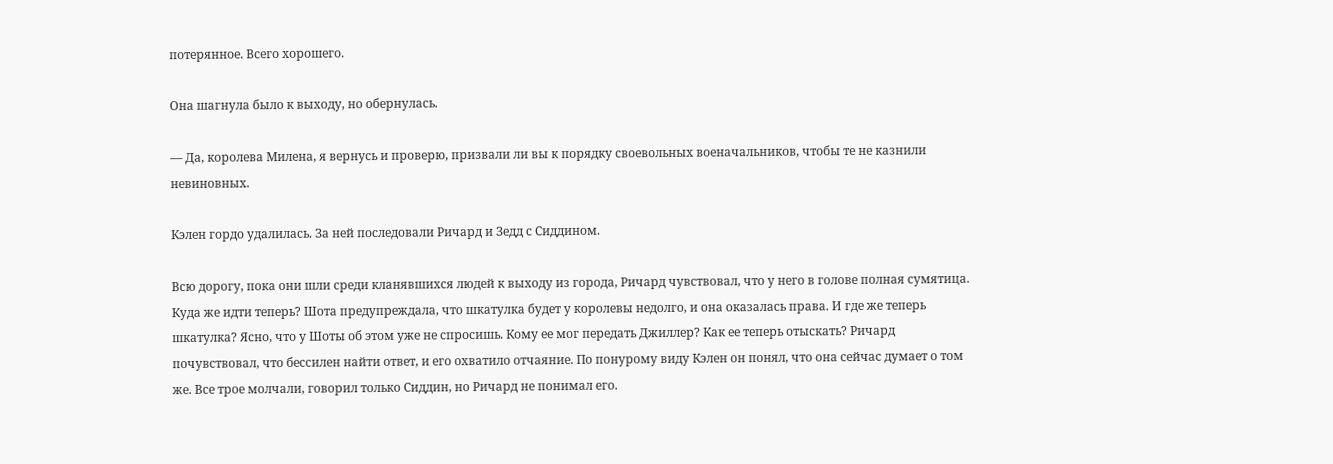потерянное. Всего хорошего.

Она шагнула было к выходу, но обернулась.

— Да, королева Милена, я вернусь и проверю, призвали ли вы к порядку своевольных военачальников, чтобы те не казнили невиновных.

Кэлен гордо удалилась. За ней последовали Ричард и Зедд с Сиддином.

Всю дорогу, пока они шли среди кланявшихся людей к выходу из города, Ричард чувствовал, что у него в голове полная сумятица. Куда же идти теперь? Шота предупреждала, что шкатулка будет у королевы недолго, и она оказалась права. И где же теперь шкатулка? Ясно, что у Шоты об этом уже не спросишь. Кому ее мог передать Джиллер? Как ее теперь отыскать? Ричард почувствовал, что бессилен найти ответ, и его охватило отчаяние. По понурому виду Кэлен он понял, что она сейчас думает о том же. Все трое молчали, говорил только Сиддин, но Ричард не понимал его.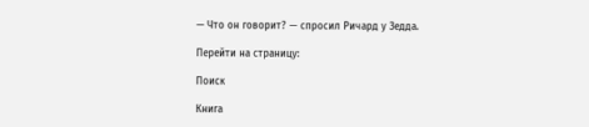— Что он говорит? — спросил Ричард у Зедда.

Перейти на страницу:

Поиск

Книга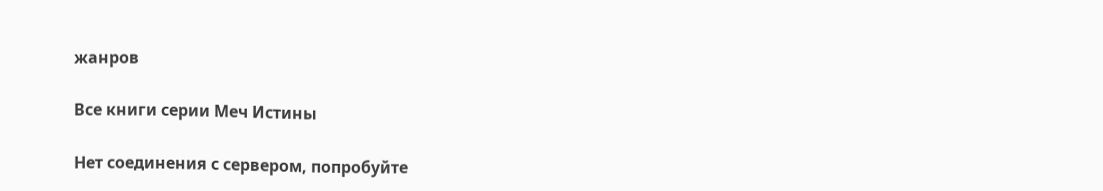жанров

Все книги серии Меч Истины

Нет соединения с сервером, попробуйте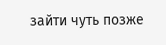зайти чуть позже